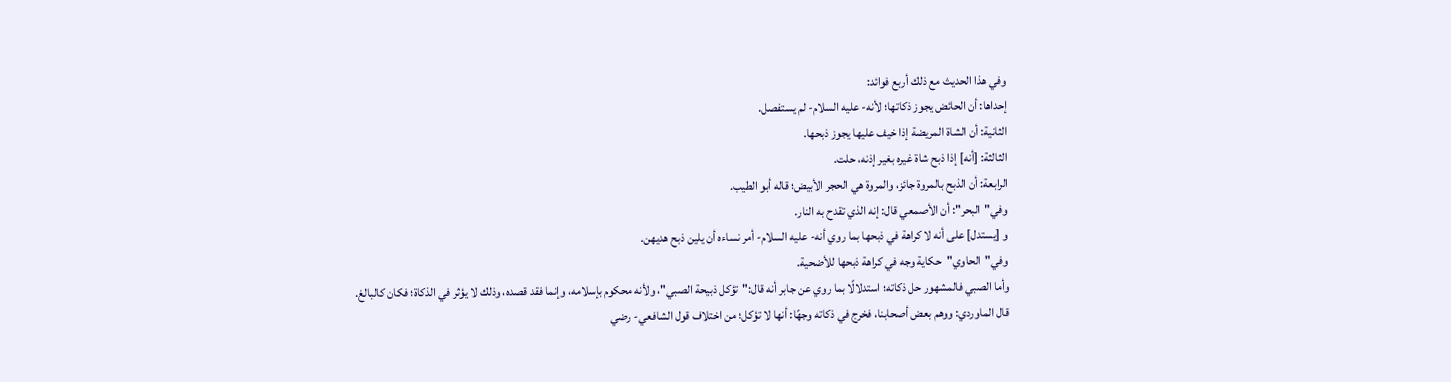وفي هذا الحديث مع ذلك أربع فوائد:
إحداها: أن الحائض يجوز ذكاتها؛ لأنه- عليه السلام- لم يستفصل.
الثانية: أن الشاة المريضة إذا خيف عليها يجوز ذبحها.
الثالثة: [أنه] إذا ذبح شاة غيره بغير إذنه، حلت.
الرابعة: أن الذبح بالمروة جائز، والمروة هي الحجر الأبيض؛ قاله أبو الطيب.
وفي"البحر": أن الأصمعي قال: إنه الذي تقدح به النار.
و [يستدل] على أنه لا كراهة في ذبحها بما روي أنه- عليه السلام- أمر نساءه أن يلين ذبح هديهن.
وفي"الحاوي"حكاية وجه في كراهة ذبحها للأضحية.
وأما الصبي فالمشهور حل ذكاته؛ استدلالًا بما روي عن جابر أنه قال:"تؤكل ذبيحة الصبي"، ولأنه محكوم بإسلامه، وإنما فقد قصده، وذلك لا يؤثر في الذكاة؛ فكان كالبالغ.
قال الماوردي: ووهم بعض أصحابنا، فخرج في ذكاته وجهًا: أنها لا تؤكل؛ من اختلاف قول الشافعي- رضي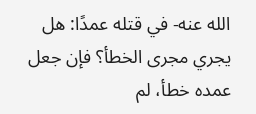الله عنه- في قتله عمدًا: هل يجري مجرى الخطأ؟ فإن جعل عمده خطأ، لم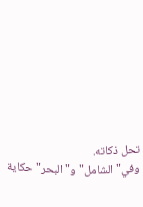تحل ذكاته.
وفي"الشامل"و"البحر"حكاية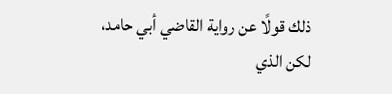ذلك قولًا عن رواية القاضي أبي حامد، لكن الذي